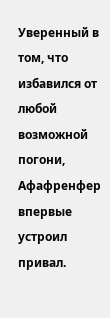Уверенный в том, что избавился от любой возможной погони, Афафренфер впервые устроил привал.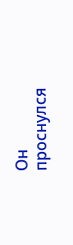Он проснулся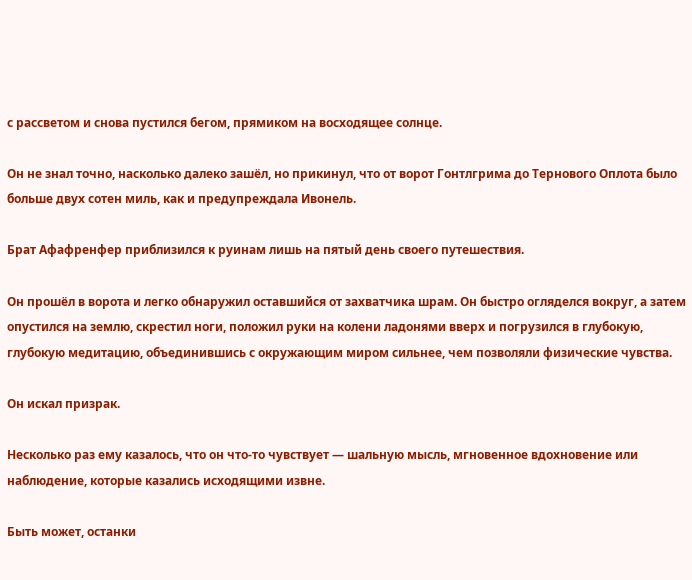с рассветом и снова пустился бегом, прямиком на восходящее солнце.

Он не знал точно, насколько далеко зашёл, но прикинул, что от ворот Гонтлгрима до Тернового Оплота было больше двух сотен миль, как и предупреждала Ивонель.

Брат Афафренфер приблизился к руинам лишь на пятый день своего путешествия.

Он прошёл в ворота и легко обнаружил оставшийся от захватчика шрам. Он быстро огляделся вокруг, а затем опустился на землю, скрестил ноги, положил руки на колени ладонями вверх и погрузился в глубокую, глубокую медитацию, объединившись с окружающим миром сильнее, чем позволяли физические чувства.

Он искал призрак.

Несколько раз ему казалось, что он что-то чувствует — шальную мысль, мгновенное вдохновение или наблюдение, которые казались исходящими извне.

Быть может, останки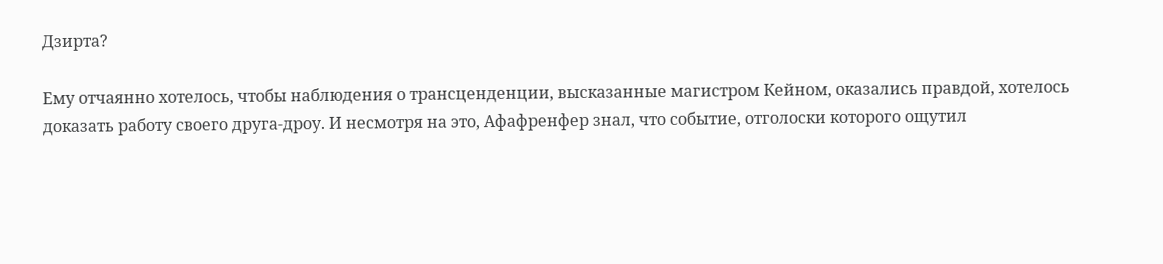Дзирта?

Ему отчаянно хотелось, чтобы наблюдения о трансценденции, высказанные магистром Кейном, оказались правдой, хотелось доказать работу своего друга-дроу. И несмотря на это, Афафренфер знал, что событие, отголоски которого ощутил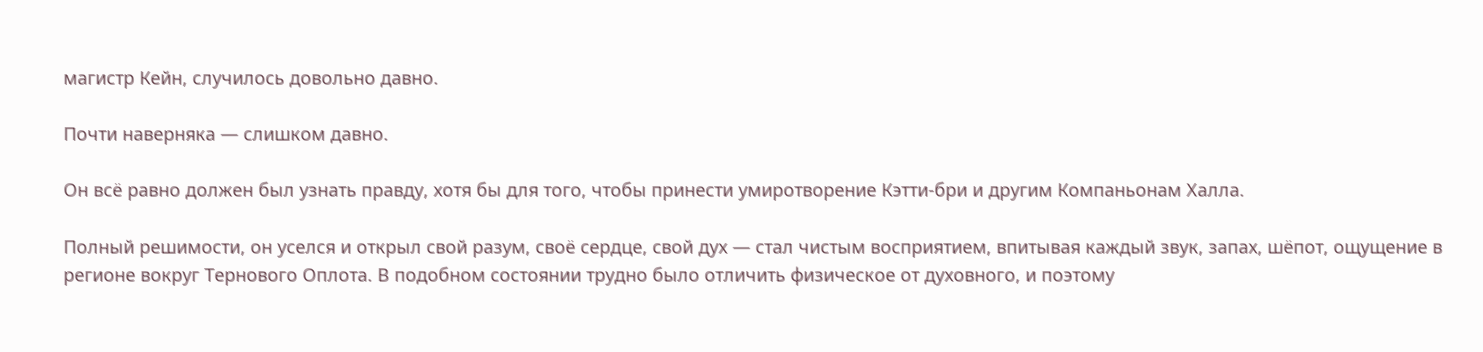магистр Кейн, случилось довольно давно.

Почти наверняка — слишком давно.

Он всё равно должен был узнать правду, хотя бы для того, чтобы принести умиротворение Кэтти-бри и другим Компаньонам Халла.

Полный решимости, он уселся и открыл свой разум, своё сердце, свой дух — стал чистым восприятием, впитывая каждый звук, запах, шёпот, ощущение в регионе вокруг Тернового Оплота. В подобном состоянии трудно было отличить физическое от духовного, и поэтому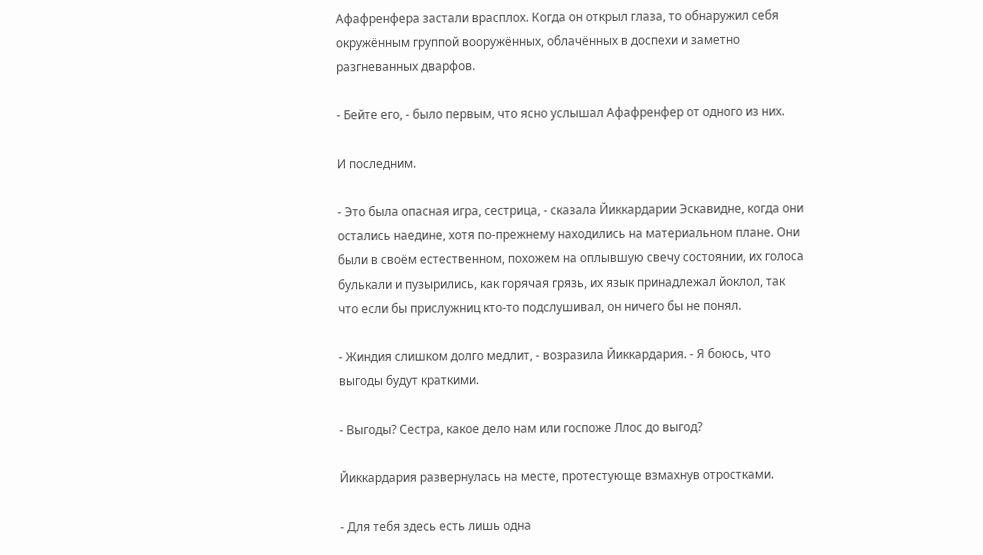Афафренфера застали врасплох. Когда он открыл глаза, то обнаружил себя окружённым группой вооружённых, облачённых в доспехи и заметно разгневанных дварфов.

- Бейте его, - было первым, что ясно услышал Афафренфер от одного из них.

И последним.

- Это была опасная игра, сестрица, - сказала Йиккардарии Эскавидне, когда они остались наедине, хотя по-прежнему находились на материальном плане. Они были в своём естественном, похожем на оплывшую свечу состоянии, их голоса булькали и пузырились, как горячая грязь, их язык принадлежал йоклол, так что если бы прислужниц кто-то подслушивал, он ничего бы не понял.

- Жиндия слишком долго медлит, - возразила Йиккардария. - Я боюсь, что выгоды будут краткими.

- Выгоды? Сестра, какое дело нам или госпоже Ллос до выгод?

Йиккардария развернулась на месте, протестующе взмахнув отростками.

- Для тебя здесь есть лишь одна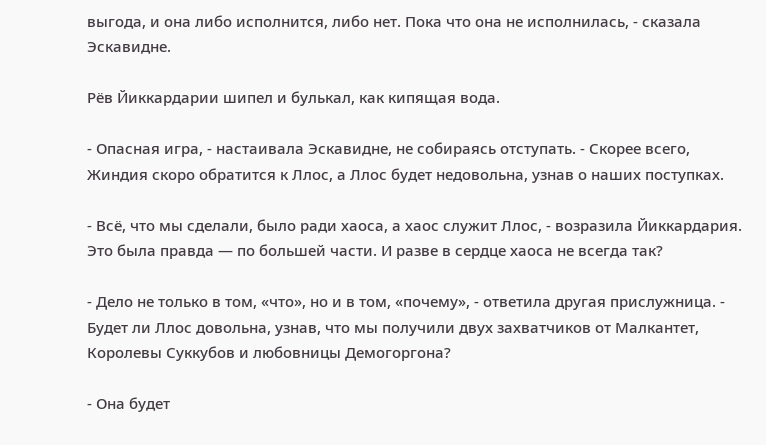выгода, и она либо исполнится, либо нет. Пока что она не исполнилась, - сказала Эскавидне.

Рёв Йиккардарии шипел и булькал, как кипящая вода.

- Опасная игра, - настаивала Эскавидне, не собираясь отступать. - Скорее всего, Жиндия скоро обратится к Ллос, а Ллос будет недовольна, узнав о наших поступках.

- Всё, что мы сделали, было ради хаоса, а хаос служит Ллос, - возразила Йиккардария. Это была правда — по большей части. И разве в сердце хаоса не всегда так?

- Дело не только в том, «что», но и в том, «почему», - ответила другая прислужница. - Будет ли Ллос довольна, узнав, что мы получили двух захватчиков от Малкантет, Королевы Суккубов и любовницы Демогоргона?

- Она будет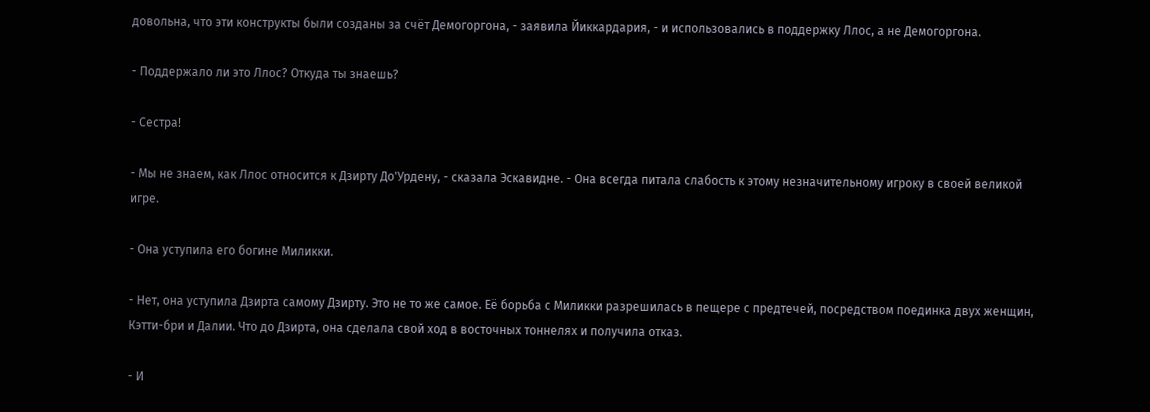довольна, что эти конструкты были созданы за счёт Демогоргона, - заявила Йиккардария, - и использовались в поддержку Ллос, а не Демогоргона.

- Поддержало ли это Ллос? Откуда ты знаешь?

- Сестра!

- Мы не знаем, как Ллос относится к Дзирту До'Урдену, - сказала Эскавидне. - Она всегда питала слабость к этому незначительному игроку в своей великой игре.

- Она уступила его богине Миликки.

- Нет, она уступила Дзирта самому Дзирту. Это не то же самое. Её борьба с Миликки разрешилась в пещере с предтечей, посредством поединка двух женщин, Кэтти-бри и Далии. Что до Дзирта, она сделала свой ход в восточных тоннелях и получила отказ.

- И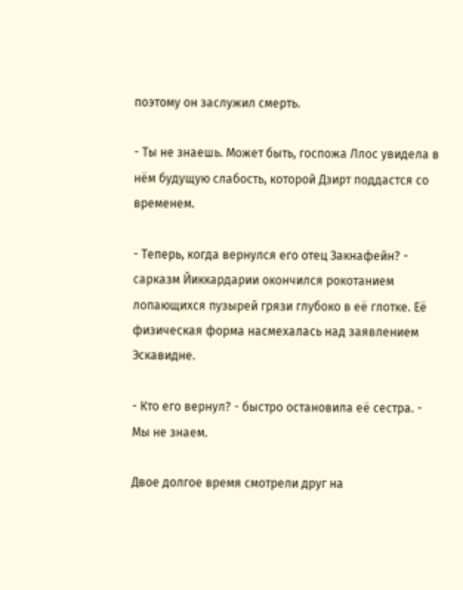поэтому он заслужил смерть.

- Ты не знаешь. Может быть, госпожа Ллос увидела в нём будущую слабость, которой Дзирт поддастся со временем.

- Теперь, когда вернулся его отец Закнафейн? - сарказм Йиккардарии окончился рокотанием лопающихся пузырей грязи глубоко в её глотке. Её физическая форма насмехалась над заявлением Эскавидне.

- Кто его вернул? - быстро остановила её сестра. - Мы не знаем.

Двое долгое время смотрели друг на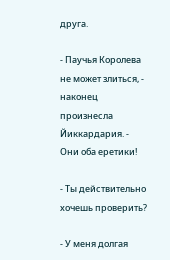друга.

- Паучья Королева не может злиться, - наконец произнесла Йиккардария. - Они оба еретики!

- Ты действительно хочешь проверить?

- У меня долгая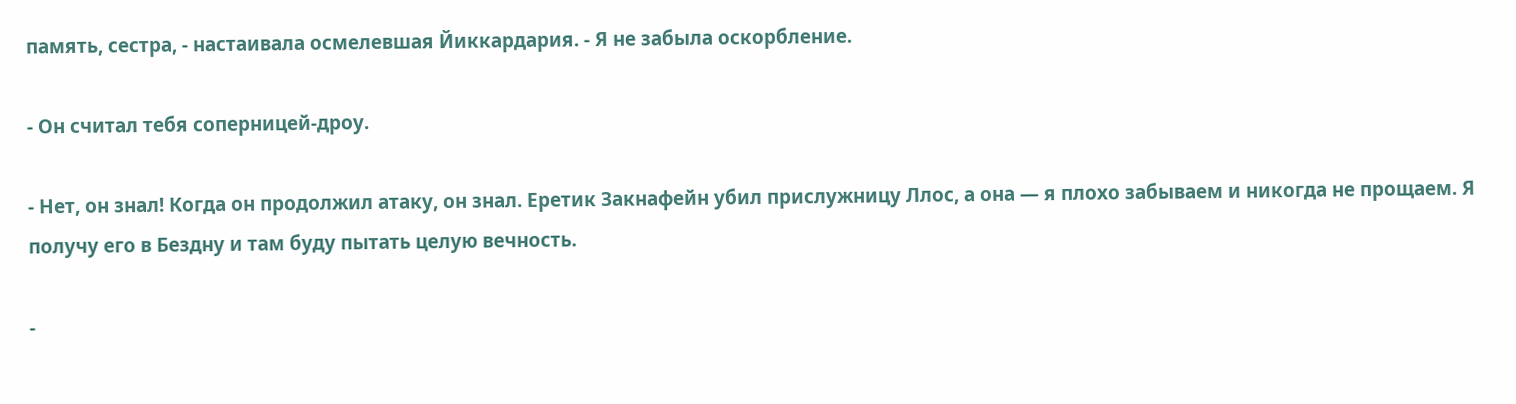память, сестра, - настаивала осмелевшая Йиккардария. - Я не забыла оскорбление.

- Он считал тебя соперницей-дроу.

- Нет, он знал! Когда он продолжил атаку, он знал. Еретик Закнафейн убил прислужницу Ллос, а она — я плохо забываем и никогда не прощаем. Я получу его в Бездну и там буду пытать целую вечность.

-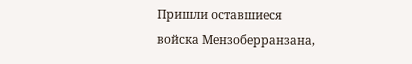Пришли оставшиеся войска Мензоберранзана,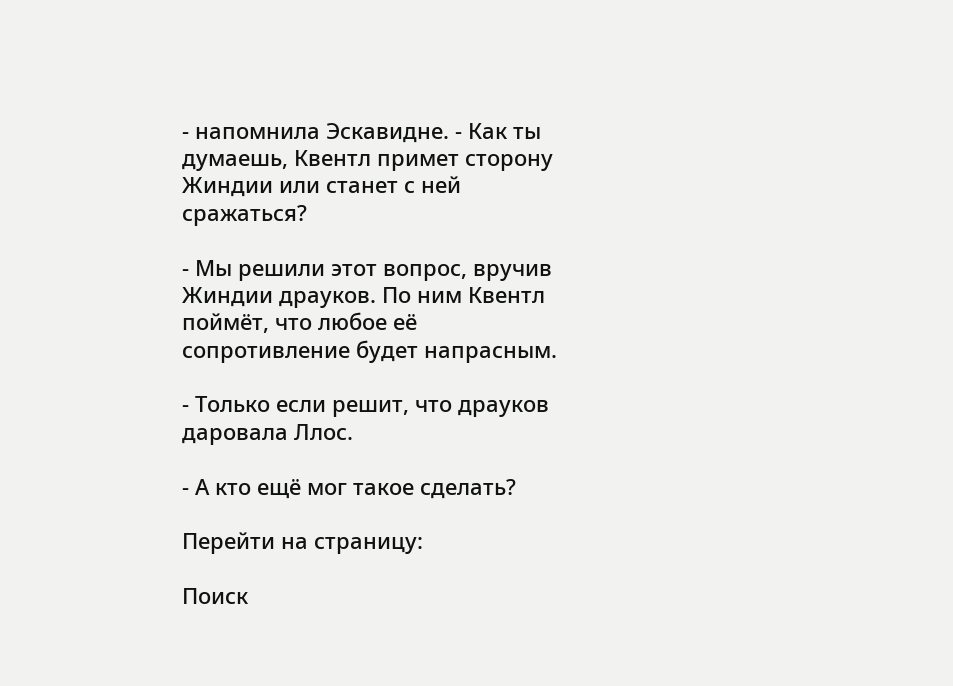- напомнила Эскавидне. - Как ты думаешь, Квентл примет сторону Жиндии или станет с ней сражаться?

- Мы решили этот вопрос, вручив Жиндии драуков. По ним Квентл поймёт, что любое её сопротивление будет напрасным.

- Только если решит, что драуков даровала Ллос.

- А кто ещё мог такое сделать?

Перейти на страницу:

Поиск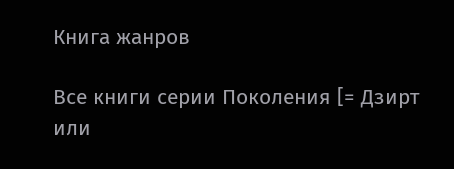Книга жанров

Все книги серии Поколения [= Дзирт или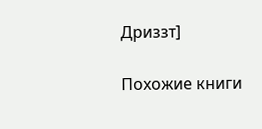Дриззт]

Похожие книги